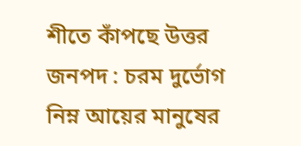শীতে কাঁপছে উত্তর জনপদ : চরম দুর্ভোগ নিম্ন আয়ের মানুষের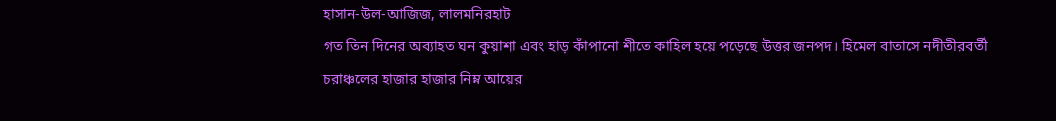হাসান-উল-আজিজ, লালমনিরহাট
গত তিন দিনের অব্যাহত ঘন কুয়াশা এবং হাড় কাঁপানো শীতে কাহিল হয়ে পড়েছে উত্তর জনপদ। হিমেল বাতাসে নদীতীরবর্তী চরাঞ্চলের হাজার হাজার নিম্ন আয়ের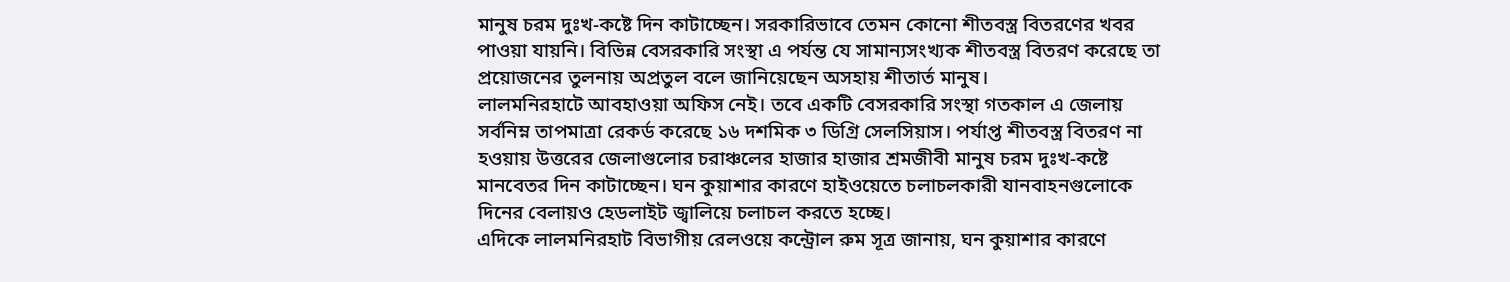মানুষ চরম দুঃখ-কষ্টে দিন কাটাচ্ছেন। সরকারিভাবে তেমন কোনো শীতবস্ত্র বিতরণের খবর পাওয়া যায়নি। বিভিন্ন বেসরকারি সংস্থা এ পর্যন্ত যে সামান্যসংখ্যক শীতবস্ত্র বিতরণ করেছে তা প্রয়োজনের তুলনায় অপ্রতুল বলে জানিয়েছেন অসহায় শীতার্ত মানুষ।
লালমনিরহাটে আবহাওয়া অফিস নেই। তবে একটি বেসরকারি সংস্থা গতকাল এ জেলায় সর্বনিম্ন তাপমাত্রা রেকর্ড করেছে ১৬ দশমিক ৩ ডিগ্রি সেলসিয়াস। পর্যাপ্ত শীতবস্ত্র বিতরণ না হওয়ায় উত্তরের জেলাগুলোর চরাঞ্চলের হাজার হাজার শ্রমজীবী মানুষ চরম দুঃখ-কষ্টে মানবেতর দিন কাটাচ্ছেন। ঘন কুয়াশার কারণে হাইওয়েতে চলাচলকারী যানবাহনগুলোকে দিনের বেলায়ও হেডলাইট জ্বালিয়ে চলাচল করতে হচ্ছে।
এদিকে লালমনিরহাট বিভাগীয় রেলওয়ে কন্ট্রোল রুম সূত্র জানায়, ঘন কুয়াশার কারণে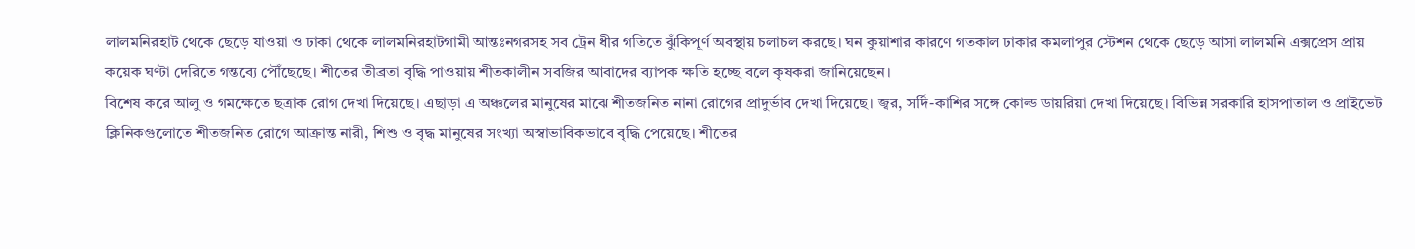লালমনিরহাট থেকে ছেড়ে যাওয়া ও ঢাকা থেকে লালমনিরহাটগামী আন্তঃনগরসহ সব ট্রেন ধীর গতিতে ঝুঁকিপূর্ণ অবস্থায় চলাচল করছে। ঘন কুয়াশার কারণে গতকাল ঢাকার কমলাপুর স্টেশন থেকে ছেড়ে আসা লালমনি এক্সপ্রেস প্রায় কয়েক ঘণ্টা দেরিতে গন্তব্যে পৌঁছেছে। শীতের তীব্রতা বৃদ্ধি পাওয়ায় শীতকালীন সবজির আবাদের ব্যাপক ক্ষতি হচ্ছে বলে কৃষকরা জানিয়েছেন।
বিশেষ করে আলু ও গমক্ষেতে ছত্রাক রোগ দেখা দিয়েছে। এছাড়া এ অঞ্চলের মানুষের মাঝে শীতজনিত নানা রোগের প্রাদুর্ভাব দেখা দিয়েছে। জ্বর, সর্দি-কাশির সঙ্গে কোল্ড ডায়রিয়া দেখা দিয়েছে। বিভিন্ন সরকারি হাসপাতাল ও প্রাইভেট ক্লিনিকগুলোতে শীতজনিত রোগে আক্রান্ত নারী, শিশু ও বৃদ্ধ মানুষের সংখ্যা অস্বাভাবিকভাবে বৃদ্ধি পেয়েছে। শীতের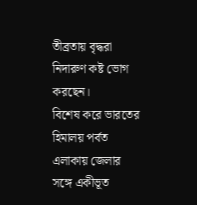তীব্রতায় বৃদ্ধরা নিদারুণ কষ্ট ভোগ করছেন।
বিশেষ করে ভারতের হিমালয় পর্বত এলাকায় জেলার সঙ্গে একীভূত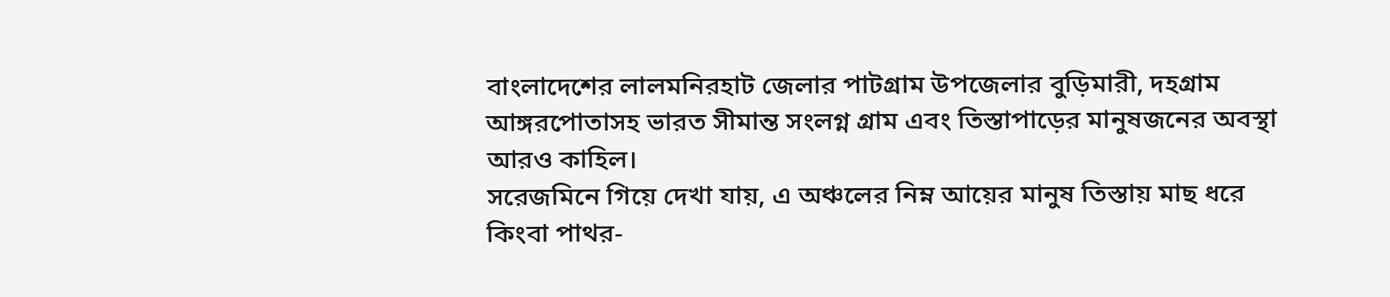বাংলাদেশের লালমনিরহাট জেলার পাটগ্রাম উপজেলার বুড়িমারী, দহগ্রাম আঙ্গরপোতাসহ ভারত সীমান্ত সংলগ্ন গ্রাম এবং তিস্তাপাড়ের মানুষজনের অবস্থা আরও কাহিল।
সরেজমিনে গিয়ে দেখা যায়, এ অঞ্চলের নিম্ন আয়ের মানুষ তিস্তায় মাছ ধরে কিংবা পাথর-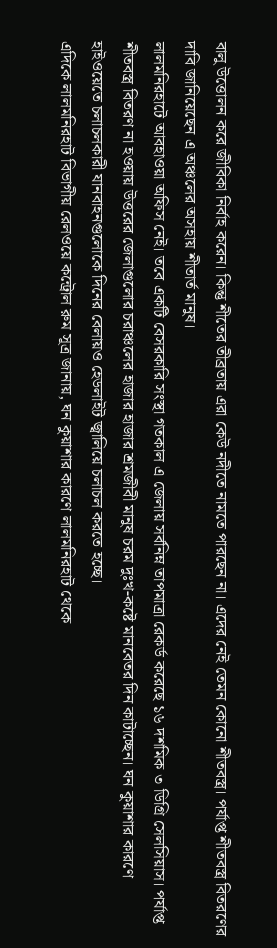বালু উত্তোলন করে জীবিকা নির্বাহ করেন। কিন্তু শীতের তীব্রতায় এরা কেউ নদীতে নামতে পারছেন না। এদের নেই তেমন কোনো শীতবস্ত্র। পর্যাপ্ত শীতবস্ত্র বিতরণের দাবি জানিয়েছেন এ অঞ্চলের অসহায় শীতার্ত মানুষ।
লালমনিরহাটে আবহাওয়া অফিস নেই। তবে একটি বেসরকারি সংস্থা গতকাল এ জেলায় সর্বনিম্ন তাপমাত্রা রেকর্ড করেছে ১৬ দশমিক ৩ ডিগ্রি সেলসিয়াস। পর্যাপ্ত শীতবস্ত্র বিতরণ না হওয়ায় উত্তরের জেলাগুলোর চরাঞ্চলের হাজার হাজার শ্রমজীবী মানুষ চরম দুঃখ-কষ্টে মানবেতর দিন কাটাচ্ছেন। ঘন কুয়াশার কারণে হাইওয়েতে চলাচলকারী যানবাহনগুলোকে দিনের বেলায়ও হেডলাইট জ্বালিয়ে চলাচল করতে হচ্ছে।
এদিকে লালমনিরহাট বিভাগীয় রেলওয়ে কন্ট্রোল রুম সূত্র জানায়, ঘন কুয়াশার কারণে লালমনিরহাট থেকে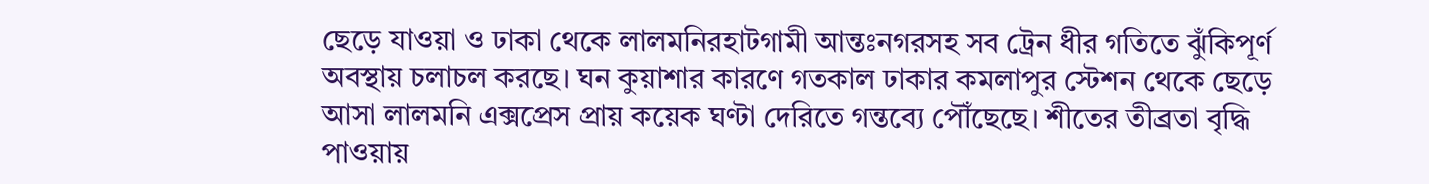ছেড়ে যাওয়া ও ঢাকা থেকে লালমনিরহাটগামী আন্তঃনগরসহ সব ট্রেন ধীর গতিতে ঝুঁকিপূর্ণ অবস্থায় চলাচল করছে। ঘন কুয়াশার কারণে গতকাল ঢাকার কমলাপুর স্টেশন থেকে ছেড়ে আসা লালমনি এক্সপ্রেস প্রায় কয়েক ঘণ্টা দেরিতে গন্তব্যে পৌঁছেছে। শীতের তীব্রতা বৃদ্ধি পাওয়ায়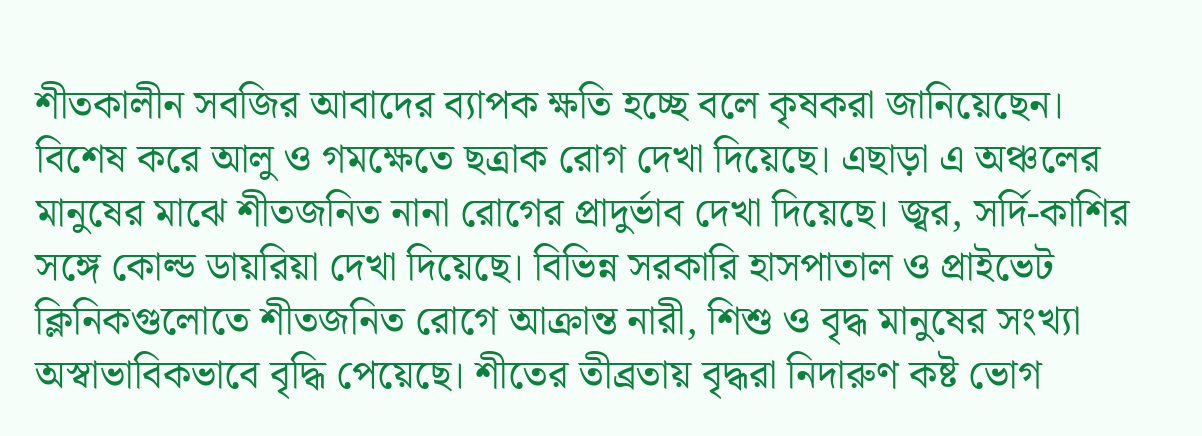শীতকালীন সবজির আবাদের ব্যাপক ক্ষতি হচ্ছে বলে কৃষকরা জানিয়েছেন।
বিশেষ করে আলু ও গমক্ষেতে ছত্রাক রোগ দেখা দিয়েছে। এছাড়া এ অঞ্চলের মানুষের মাঝে শীতজনিত নানা রোগের প্রাদুর্ভাব দেখা দিয়েছে। জ্বর, সর্দি-কাশির সঙ্গে কোল্ড ডায়রিয়া দেখা দিয়েছে। বিভিন্ন সরকারি হাসপাতাল ও প্রাইভেট ক্লিনিকগুলোতে শীতজনিত রোগে আক্রান্ত নারী, শিশু ও বৃদ্ধ মানুষের সংখ্যা অস্বাভাবিকভাবে বৃদ্ধি পেয়েছে। শীতের তীব্রতায় বৃদ্ধরা নিদারুণ কষ্ট ভোগ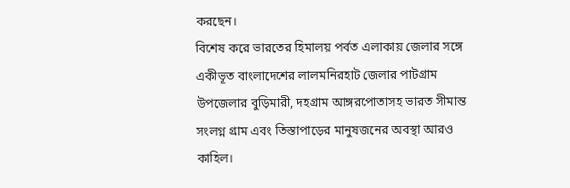করছেন।
বিশেষ করে ভারতের হিমালয় পর্বত এলাকায় জেলার সঙ্গে একীভূত বাংলাদেশের লালমনিরহাট জেলার পাটগ্রাম উপজেলার বুড়িমারী, দহগ্রাম আঙ্গরপোতাসহ ভারত সীমান্ত সংলগ্ন গ্রাম এবং তিস্তাপাড়ের মানুষজনের অবস্থা আরও কাহিল।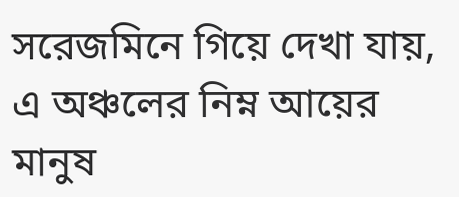সরেজমিনে গিয়ে দেখা যায়, এ অঞ্চলের নিম্ন আয়ের মানুষ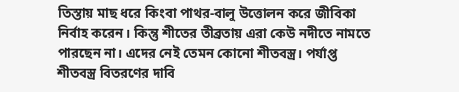তিস্তায় মাছ ধরে কিংবা পাথর-বালু উত্তোলন করে জীবিকা নির্বাহ করেন। কিন্তু শীতের তীব্রতায় এরা কেউ নদীতে নামতে পারছেন না। এদের নেই তেমন কোনো শীতবস্ত্র। পর্যাপ্ত শীতবস্ত্র বিতরণের দাবি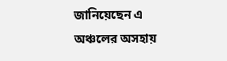জানিয়েছেন এ অঞ্চলের অসহায়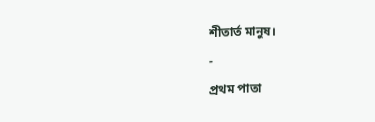শীতার্ত মানুষ।
-
প্রথম পাতা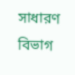সাধারণ বিভাগ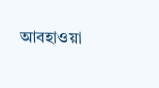আবহাওয়া